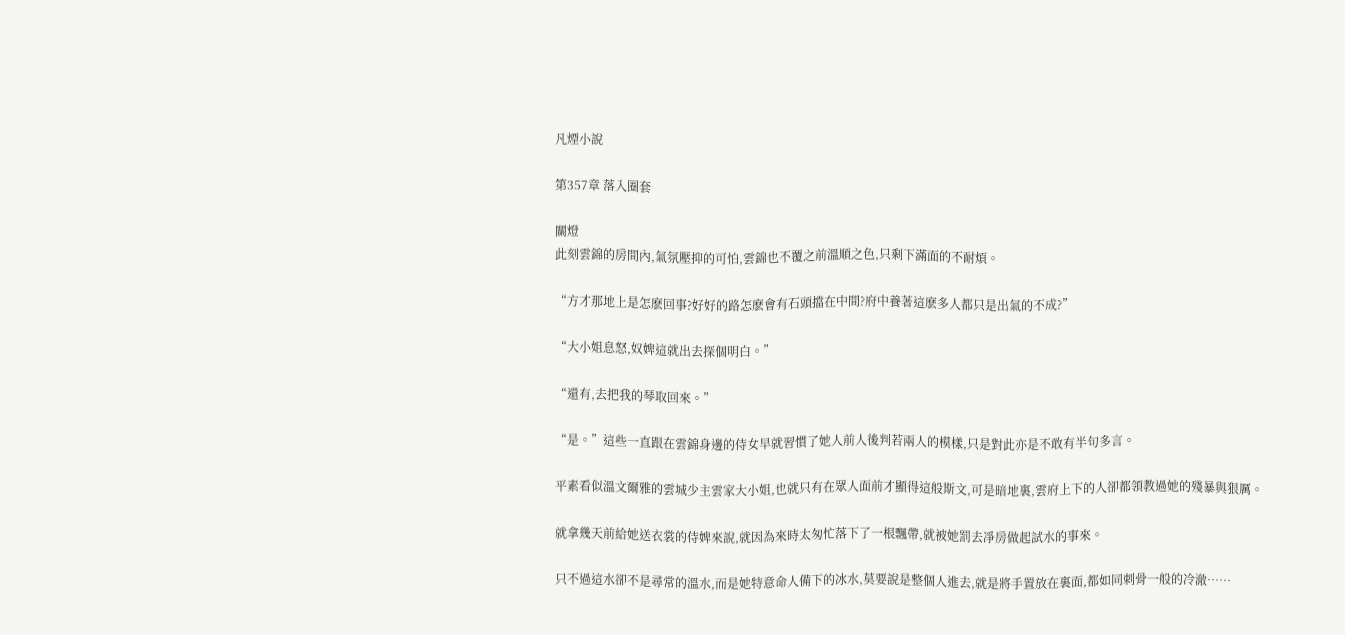凡煙小說

第357章 落入圈套

關燈
此刻雲錦的房間內,氣氛壓抑的可怕,雲錦也不覆之前溫順之色,只剩下滿面的不耐煩。

“方才那地上是怎麽回事?好好的路怎麽會有石頭擋在中間?府中養著這麽多人都只是出氣的不成?”

“大小姐息怒,奴婢這就出去探個明白。”

“還有,去把我的琴取回來。”

“是。”這些一直跟在雲錦身邊的侍女早就習慣了她人前人後判若兩人的模樣,只是對此亦是不敢有半句多言。

平素看似溫文爾雅的雲城少主雲家大小姐,也就只有在眾人面前才顯得這般斯文,可是暗地裏,雲府上下的人卻都領教過她的殘暴與狠厲。

就拿幾天前給她送衣裳的侍婢來說,就因為來時太匆忙落下了一根飄帶,就被她罰去凈房做起試水的事來。

只不過這水卻不是尋常的溫水,而是她特意命人備下的冰水,莫要說是整個人進去,就是將手置放在裏面,都如同刺骨一般的冷澈……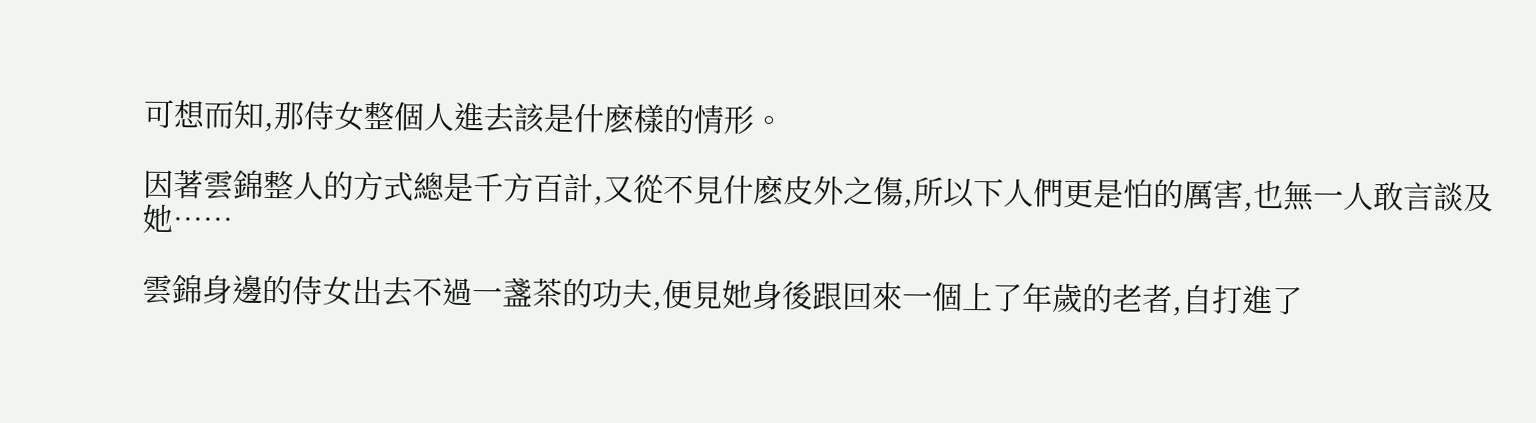可想而知,那侍女整個人進去該是什麽樣的情形。

因著雲錦整人的方式總是千方百計,又從不見什麽皮外之傷,所以下人們更是怕的厲害,也無一人敢言談及她……

雲錦身邊的侍女出去不過一盞茶的功夫,便見她身後跟回來一個上了年歲的老者,自打進了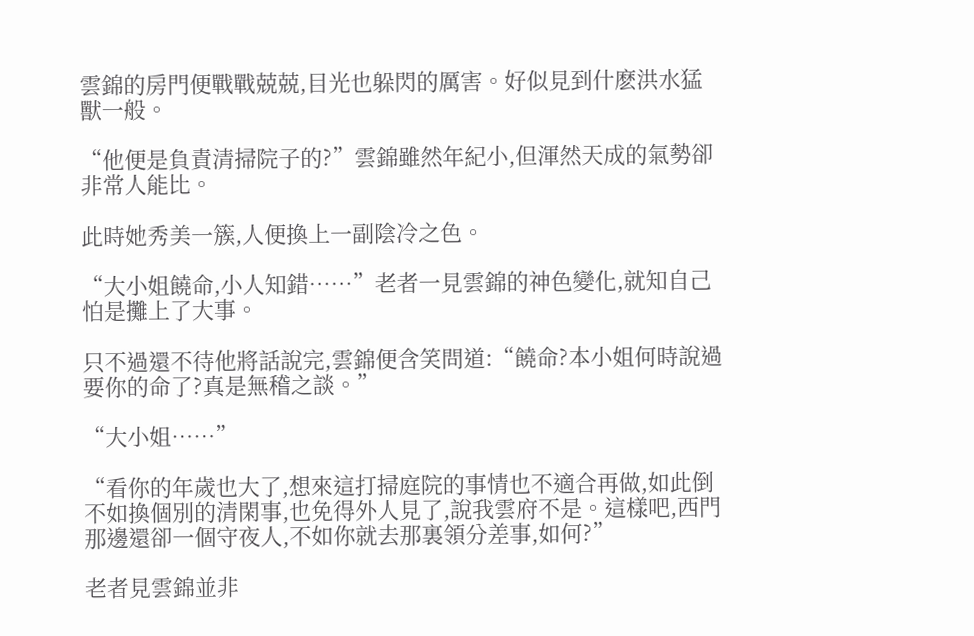雲錦的房門便戰戰兢兢,目光也躲閃的厲害。好似見到什麽洪水猛獸一般。

“他便是負責清掃院子的?”雲錦雖然年紀小,但渾然天成的氣勢卻非常人能比。

此時她秀美一簇,人便換上一副陰冷之色。

“大小姐饒命,小人知錯……”老者一見雲錦的神色變化,就知自己怕是攤上了大事。

只不過還不待他將話說完,雲錦便含笑問道:“饒命?本小姐何時說過要你的命了?真是無稽之談。”

“大小姐……”

“看你的年歲也大了,想來這打掃庭院的事情也不適合再做,如此倒不如換個別的清閑事,也免得外人見了,說我雲府不是。這樣吧,西門那邊還卻一個守夜人,不如你就去那裏領分差事,如何?”

老者見雲錦並非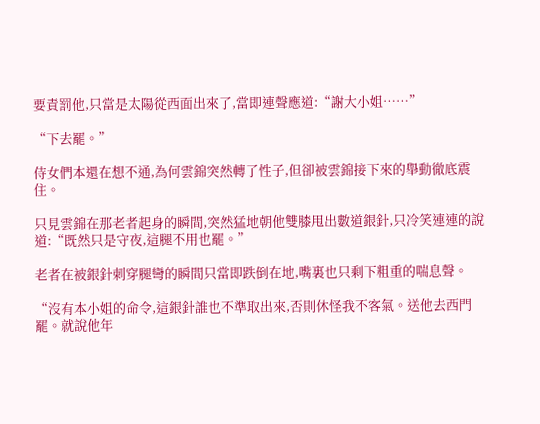要責罰他,只當是太陽從西面出來了,當即連聲應道:“謝大小姐……”

“下去罷。”

侍女們本還在想不通,為何雲錦突然轉了性子,但卻被雲錦接下來的舉動徹底震住。

只見雲錦在那老者起身的瞬間,突然猛地朝他雙膝甩出數道銀針,只冷笑連連的說道:“既然只是守夜,這腿不用也罷。”

老者在被銀針刺穿腿彎的瞬間只當即跌倒在地,嘴裏也只剩下粗重的喘息聲。

“沒有本小姐的命令,這銀針誰也不準取出來,否則休怪我不客氣。送他去西門罷。就說他年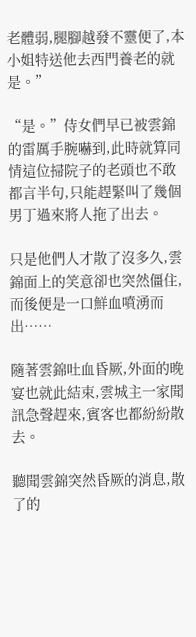老體弱,腿腳越發不靈便了,本小姐特送他去西門養老的就是。”

“是。”侍女們早已被雲錦的雷厲手腕嚇到,此時就算同情這位掃院子的老頭也不敢都言半句,只能趕緊叫了幾個男丁過來將人拖了出去。

只是他們人才散了沒多久,雲錦面上的笑意卻也突然僵住,而後便是一口鮮血噴湧而出……

隨著雲錦吐血昏厥,外面的晚宴也就此結束,雲城主一家聞訊急聲趕來,賓客也都紛紛散去。

聽聞雲錦突然昏厥的消息,散了的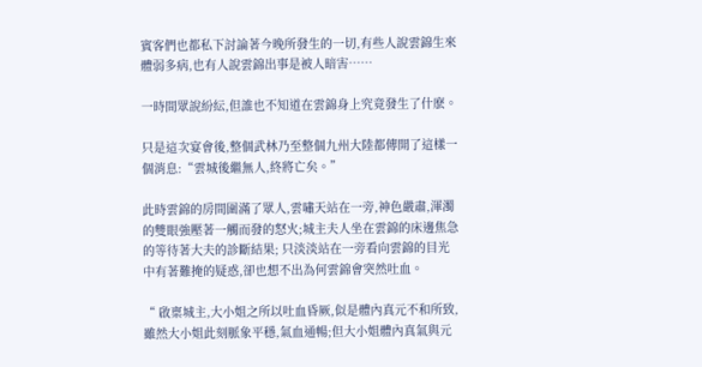賓客們也都私下討論著今晚所發生的一切,有些人說雲錦生來體弱多病,也有人說雲錦出事是被人暗害……

一時間眾說紛紜,但誰也不知道在雲錦身上究竟發生了什麽。

只是這次宴會後,整個武林乃至整個九州大陸都傳開了這樣一個消息:“雲城後繼無人,終將亡矣。”

此時雲錦的房間圍滿了眾人,雲嘯天站在一旁,神色嚴肅,渾濁的雙眼強壓著一觸而發的怒火;城主夫人坐在雲錦的床邊焦急的等待著大夫的診斷結果; 只淡淡站在一旁看向雲錦的目光中有著難掩的疑惑,卻也想不出為何雲錦會突然吐血。

“ 啟稟城主,大小姐之所以吐血昏厥,似是體內真元不和所致,雖然大小姐此刻脈象平穩,氣血通暢;但大小姐體內真氣與元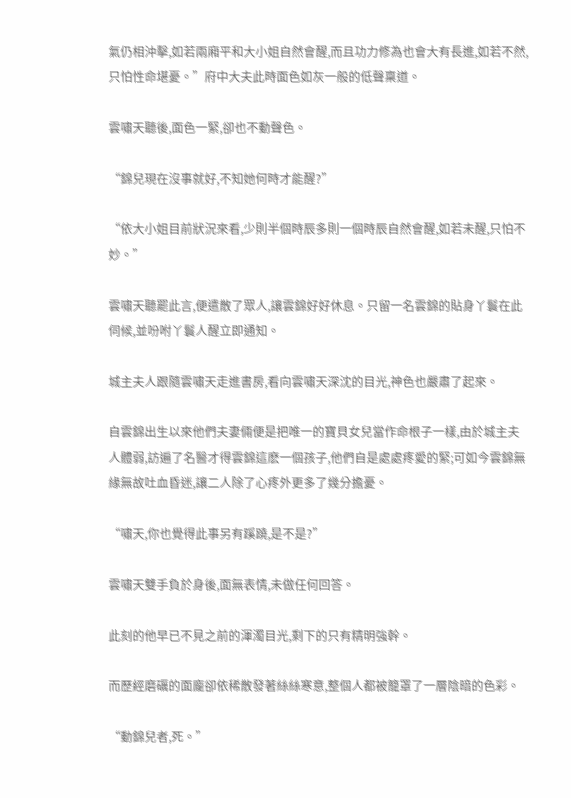氣仍相沖擊,如若兩廂平和大小姐自然會醒,而且功力修為也會大有長進,如若不然,只怕性命堪憂。”府中大夫此時面色如灰一般的低聲稟道。

雲嘯天聽後,面色一緊,卻也不動聲色。

“錦兒現在沒事就好,不知她何時才能醒?”

“依大小姐目前狀況來看,少則半個時辰多則一個時辰自然會醒,如若未醒,只怕不妙。”

雲嘯天聽罷此言,便遣散了眾人,讓雲錦好好休息。只留一名雲錦的貼身丫鬟在此伺候,並吩咐丫鬟人醒立即通知。

城主夫人跟隨雲嘯天走進書房,看向雲嘯天深沈的目光,神色也嚴肅了起來。

自雲錦出生以來他們夫妻倆便是把唯一的寶貝女兒當作命根子一樣,由於城主夫人體弱,訪遍了名醫才得雲錦這麽一個孩子,他們自是處處疼愛的緊;可如今雲錦無緣無故吐血昏迷,讓二人除了心疼外更多了幾分擔憂。

“嘯天,你也覺得此事另有蹊蹺,是不是?”

雲嘯天雙手負於身後,面無表情,未做任何回答。

此刻的他早已不見之前的渾濁目光,剩下的只有精明強幹。

而歷經磨礪的面龐卻依稀散發著絲絲寒意,整個人都被籠罩了一層陰暗的色彩。

“動錦兒者,死。”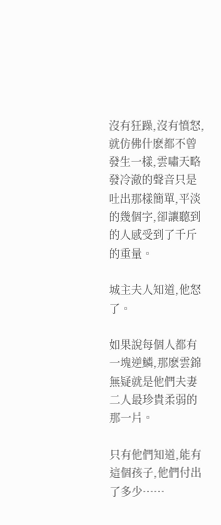沒有狂躁,沒有憤怒,就仿佛什麽都不曾發生一樣,雲嘯天略發冷澈的聲音只是吐出那樣簡單,平淡的幾個字,卻讓聽到的人感受到了千斤的重量。

城主夫人知道,他怒了。

如果說每個人都有一塊逆鱗,那麽雲錦無疑就是他們夫妻二人最珍貴柔弱的那一片。

只有他們知道,能有這個孩子,他們付出了多少……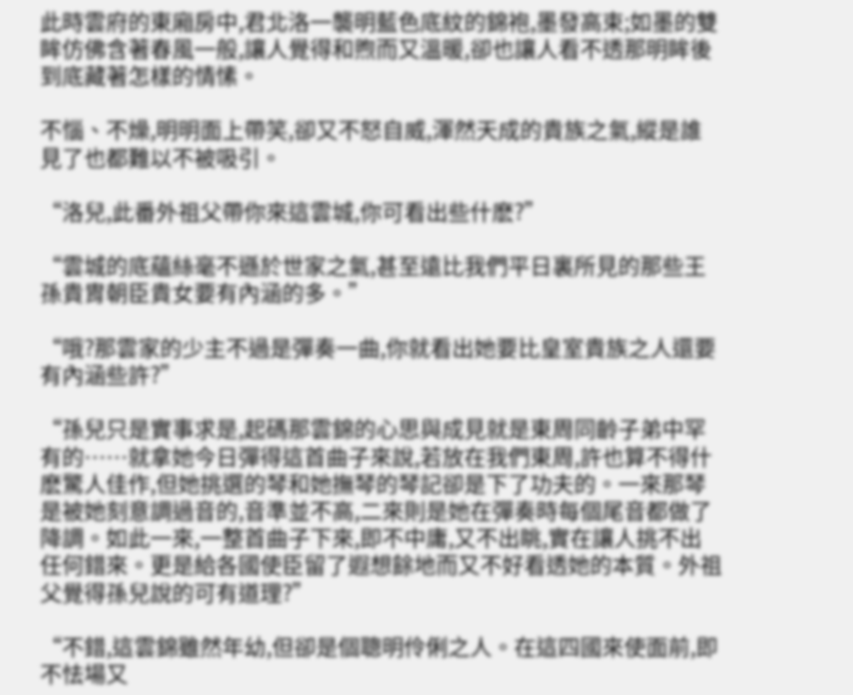此時雲府的東廂房中,君北洛一襲明藍色底紋的錦袍,墨發高束;如墨的雙眸仿佛含著春風一般,讓人覺得和煦而又溫暖,卻也讓人看不透那明眸後到底藏著怎樣的情愫。

不惱、不燥,明明面上帶笑,卻又不怒自威,渾然天成的貴族之氣,縱是誰見了也都難以不被吸引。

“洛兒,此番外祖父帶你來這雲城,你可看出些什麽?”

“雲城的底蘊絲毫不遜於世家之氣,甚至遠比我們平日裏所見的那些王孫貴胄朝臣貴女要有內涵的多。”

“哦?那雲家的少主不過是彈奏一曲,你就看出她要比皇室貴族之人還要有內涵些許?”

“孫兒只是實事求是,起碼那雲錦的心思與成見就是東周同齡子弟中罕有的……就拿她今日彈得這首曲子來說,若放在我們東周,許也算不得什麽驚人佳作,但她挑選的琴和她撫琴的琴記卻是下了功夫的。一來那琴是被她刻意調過音的,音準並不高,二來則是她在彈奏時每個尾音都做了降調。如此一來,一整首曲子下來,即不中庸,又不出眺,實在讓人挑不出任何錯來。更是給各國使臣留了遐想餘地而又不好看透她的本質。外祖父覺得孫兒說的可有道理?”

“不錯,這雲錦雖然年幼,但卻是個聰明伶俐之人。在這四國來使面前,即不怯場又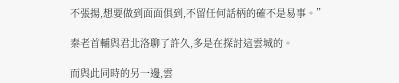不張揚,想要做到面面俱到,不留任何話柄的確不是易事。”

秦老首輔與君北洛聊了許久,多是在探討這雲城的。

而與此同時的另一邊,雲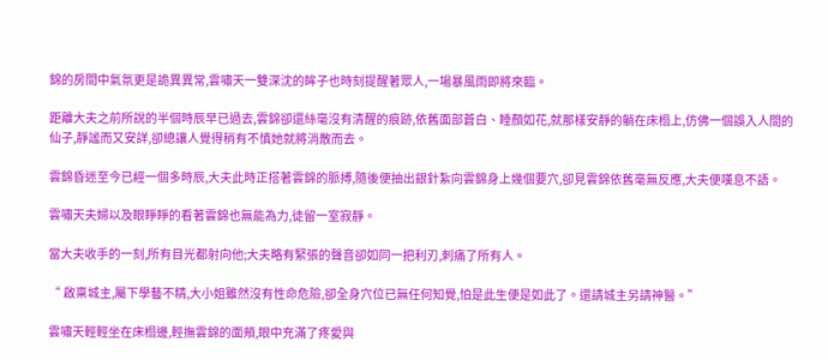錦的房間中氣氛更是詭異異常,雲嘯天一雙深沈的眸子也時刻提醒著眾人,一場暴風雨即將來臨。

距離大夫之前所說的半個時辰早已過去,雲錦卻還絲毫沒有清醒的痕跡,依舊面部蒼白、睡顏如花,就那樣安靜的躺在床榻上,仿佛一個誤入人間的仙子,靜謐而又安詳,卻總讓人覺得稍有不慎她就將消散而去。

雲錦昏迷至今已經一個多時辰,大夫此時正搭著雲錦的脈搏,隨後便抽出銀針紮向雲錦身上幾個要穴,卻見雲錦依舊毫無反應,大夫便嘆息不語。

雲嘯天夫婦以及眼睜睜的看著雲錦也無能為力,徒留一室寂靜。

當大夫收手的一刻,所有目光都射向他;大夫略有緊張的聲音卻如同一把利刃,刺痛了所有人。

“ 啟稟城主,屬下學藝不精,大小姐雖然沒有性命危險,卻全身穴位已無任何知覺,怕是此生便是如此了。還請城主另請神醫。”

雲嘯天輕輕坐在床榻邊,輕撫雲錦的面頰,眼中充滿了疼愛與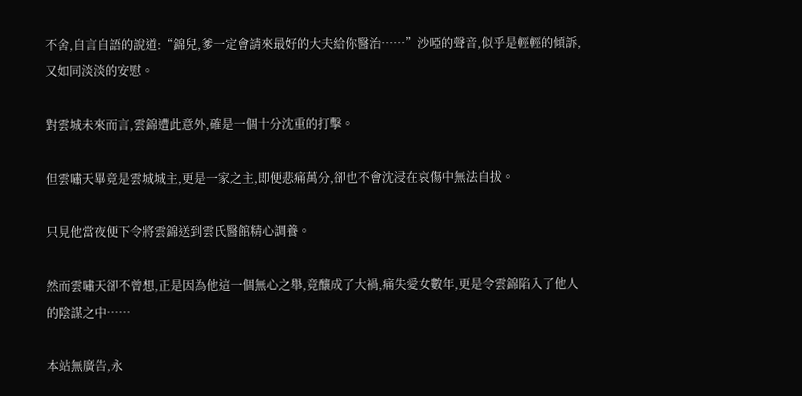不舍,自言自語的說道:“錦兒,爹一定會請來最好的大夫給你醫治……”沙啞的聲音,似乎是輕輕的傾訴,又如同淡淡的安慰。

對雲城未來而言,雲錦遭此意外,確是一個十分沈重的打擊。

但雲嘯天畢竟是雲城城主,更是一家之主,即便悲痛萬分,卻也不會沈浸在哀傷中無法自拔。

只見他當夜便下令將雲錦送到雲氏醫館精心調養。

然而雲嘯天卻不曾想,正是因為他這一個無心之舉,竟釀成了大禍,痛失愛女數年,更是令雲錦陷入了他人的陰謀之中……

本站無廣告,永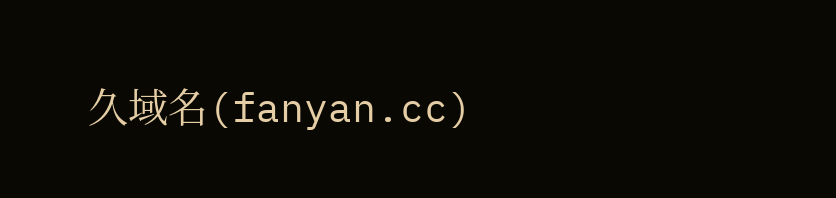久域名(fanyan.cc)